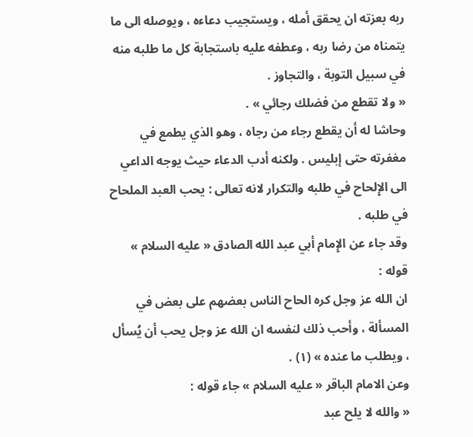ربه بعزته ان يحقق أمله ، ويستجيب دعاءه ، ويوصله الى ما يتمناه من رضا ربه ، وعطفه عليه باستجابة كل ما طلبه منه في سبيل التوبة ، والتجاوز .
« ولا تقطع من فضلك رجائي » .
وحاشا له أن يقطع رجاء من رجاه ، وهو الذي يطمع في مغفرته حتى إبليس . ولكنه أدب الدعاء حيث يوجه الداعي الى الإِلحاح في طلبه والتكرار لانه تعالى : يحب العبد الملحاح في طلبه .
وقد جاء عن الإِمام أبي عبد الله الصادق « عليه السلام » قوله :
ان الله عز وجل كره الحاح الناس بعضهم على بعض في المسألة ، وأحب ذلك لنفسه ان الله عز وجل يحب أن يُسأل ، ويطلب ما عنده » (١) .
وعن الامام الباقر « عليه السلام » جاء قوله :
« والله لا يلح عبد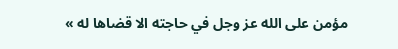مؤمن على الله عز وجل في حاجته الا قضاها له »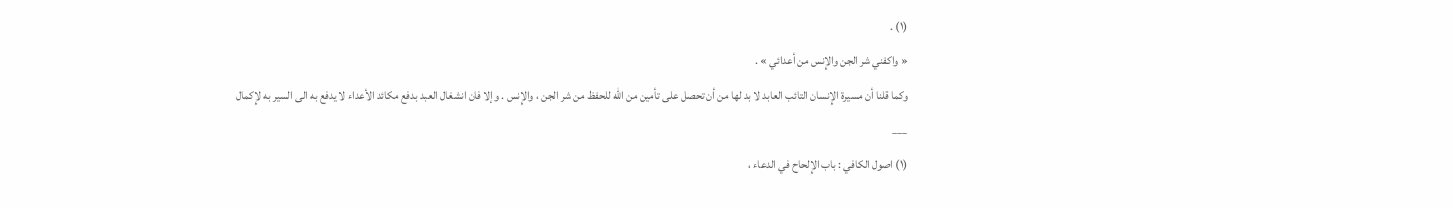(١) .
« واكفني شر الجن والإِنس من أعدائي » .
وكما قلنا أن مسيرة الإِنسان التائب العابد لا بد لها من أن تحصل على تأمين من الله للحفظ من شر الجن ، والإِنس . وإلا فان انشغال العبد بدفع مكائد الأعداء لا يدفع به الى السير به لإِكمال
___
(١) اصول الكافي : باب الإِلحاح في الدعاء ،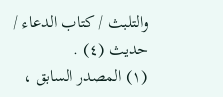والتلبث / كتاب الدعاء / حديث (٤) .
(١) المصدر السابق ،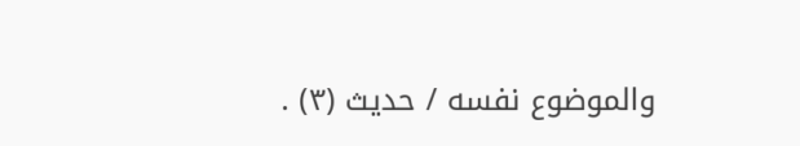والموضوع نفسه / حديث (٣) .